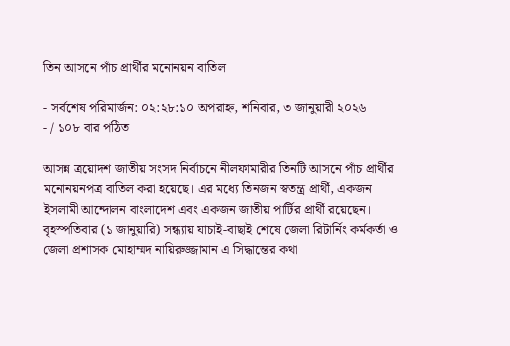তিন আসনে পাঁচ প্রার্থীর মনোনয়ন বাতিল

- সর্বশেষ পরিমার্জন: ০২:২৮:১০ অপরাহ্ন, শনিবার, ৩ জানুয়ারী ২০২৬
- / ১০৮ বার পঠিত

আসন্ন ত্রয়োদশ জাতীয় সংসদ নির্বাচনে নীলফামারীর তিনটি আসনে পাঁচ প্রার্থীর মনোনয়নপত্র বাতিল করা হয়েছে। এর মধ্যে তিনজন স্বতন্ত্র প্রার্থী, একজন ইসলামী আন্দোলন বাংলাদেশ এবং একজন জাতীয় পার্টির প্রার্থী রয়েছেন।
বৃহস্পতিবার (১ জানুয়ারি) সন্ধ্যায় যাচাই-বাছাই শেষে জেলা রিটার্নিং কর্মকর্তা ও জেলা প্রশাসক মোহাম্মদ নায়িরুজ্জামান এ সিদ্ধান্তের কথা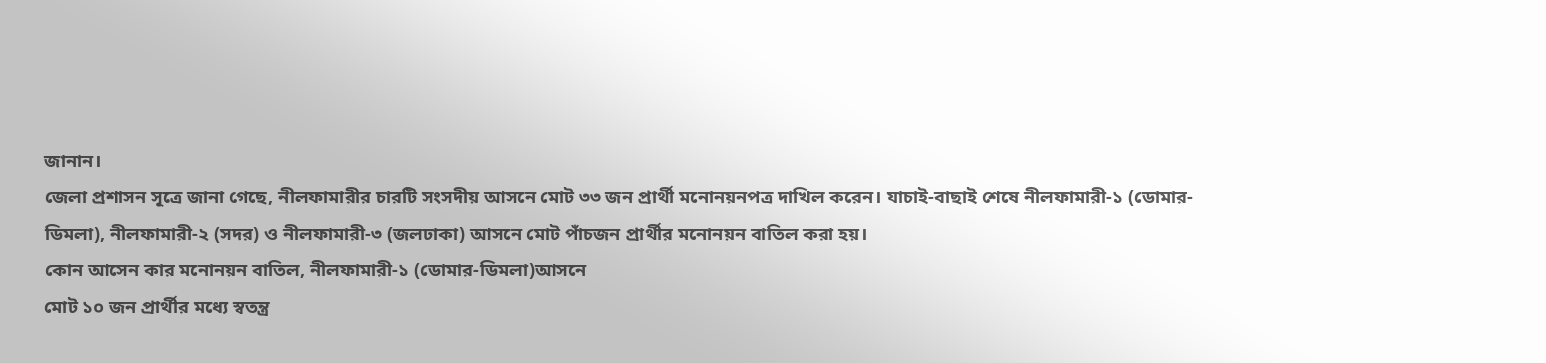জানান।
জেলা প্রশাসন সূত্রে জানা গেছে, নীলফামারীর চারটি সংসদীয় আসনে মোট ৩৩ জন প্রার্থী মনোনয়নপত্র দাখিল করেন। যাচাই-বাছাই শেষে নীলফামারী-১ (ডোমার-ডিমলা), নীলফামারী-২ (সদর) ও নীলফামারী-৩ (জলঢাকা) আসনে মোট পাঁচজন প্রার্থীর মনোনয়ন বাতিল করা হয়।
কোন আসেন কার মনোনয়ন বাতিল, নীলফামারী-১ (ডোমার-ডিমলা)আসনে
মোট ১০ জন প্রার্থীর মধ্যে স্বতন্ত্র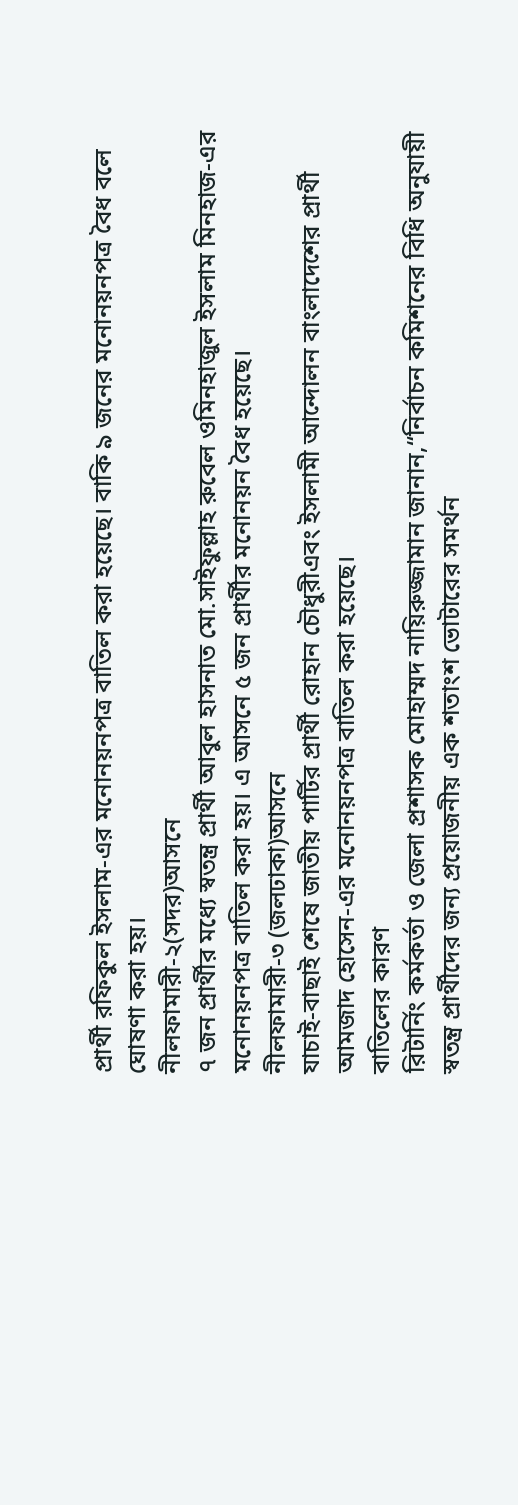প্রার্থী রফিকুল ইসলাম-এর মনোনয়নপত্র বাতিল করা হয়েছে। বাকি ৯ জনের মনোনয়নপত্র বৈধ বলে ঘোষণা করা হয়।
নীলফামারী-২(সদর)আসনে
৭ জন প্রার্থীর মধ্যে স্বতন্ত্র প্রার্থী আবুল হাসনাত মো.সাইফুল্লাহ রুবেল ওমিনহাজুল ইসলাম মিনহাজ-এর মনোনয়নপত্র বাতিল করা হয়। এ আসনে ৫ জন প্রার্থীর মনোনয়ন বৈধ হয়েছে।
নীলফামারী-৩ (জলঢাকা)আসনে
যাচাই-বাছাই শেষে জাতীয় পার্টির প্রার্থী রোহান চৌধুরীএবং ইসলামী আন্দোলন বাংলাদেশের প্রার্থী আমজাদ হোসেন-এর মনোনয়নপত্র বাতিল করা হয়েছে।
বাতিলের কারণ
রিটার্নিং কর্মকর্তা ও জেলা প্রশাসক মোহাম্মদ নায়িরুজ্জামান জানান,“নির্বাচন কমিশনের বিধি অনুযায়ী স্বতন্ত্র প্রার্থীদের জন্য প্রয়োজনীয় এক শতাংশ ভোটারের সমর্থন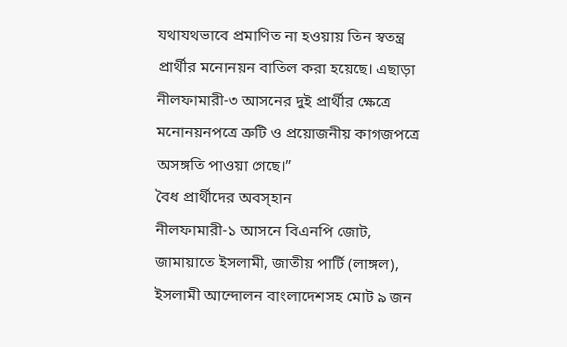যথাযথভাবে প্রমাণিত না হওয়ায় তিন স্বতন্ত্র প্রার্থীর মনোনয়ন বাতিল করা হয়েছে। এছাড়া নীলফামারী-৩ আসনের দুই প্রার্থীর ক্ষেত্রে মনোনয়নপত্রে ত্রুটি ও প্রয়োজনীয় কাগজপত্রে অসঙ্গতি পাওয়া গেছে।”
বৈধ প্রার্থীদের অবস্হান
নীলফামারী-১ আসনে বিএনপি জোট, জামায়াতে ইসলামী, জাতীয় পার্টি (লাঙ্গল), ইসলামী আন্দোলন বাংলাদেশসহ মোট ৯ জন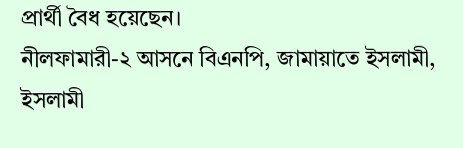প্রার্থী বৈধ হয়েছেন।
নীলফামারী-২ আসনে বিএনপি, জামায়াতে ইসলামী, ইসলামী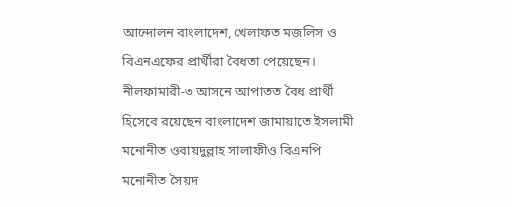আন্দোলন বাংলাদেশ, খেলাফত মজলিস ও বিএনএফের প্রার্থীরা বৈধতা পেয়েছেন।
নীলফামারী-৩ আসনে আপাতত বৈধ প্রার্থী হিসেবে রয়েছেন বাংলাদেশ জামায়াতে ইসলামী মনোনীত ওবায়দুল্লাহ সালাফীও বিএনপি মনোনীত সৈয়দ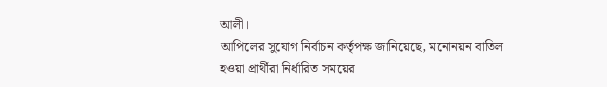আলী।
আপিলের সুযোগ নির্বাচন কর্তৃপক্ষ জানিয়েছে, মনোনয়ন বাতিল হওয়া প্রার্থীরা নির্ধারিত সময়ের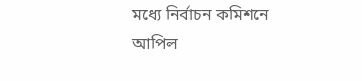মধ্যে নির্বাচন কমিশনে আপিল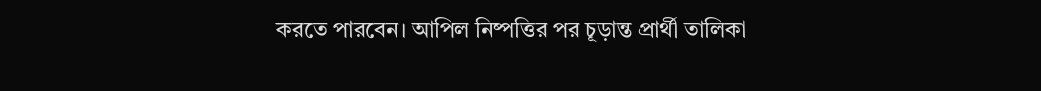করতে পারবেন। আপিল নিষ্পত্তির পর চূড়ান্ত প্রার্থী তালিকা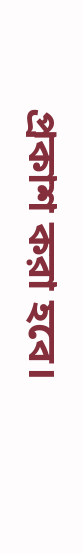প্রকাশ করা হবে।